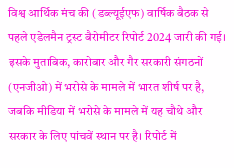विश्व आर्थिक मंच की (डब्ल्यूईएफ) वार्षिक बैठक से पहले एडेलमैन ट्रस्ट बैरोमीटर रिपोर्ट 2024 जारी की गई। इसके मुताबिक, कारोबार और गैर सरकारी संगठनों (एनजीओ) में भरोसे के मामले में भारत शीर्ष पर है, जबकि मीडिया में भरोसे के मामले में यह चौथे और सरकार के लिए पांचवें स्थान पर है। रिपोर्ट में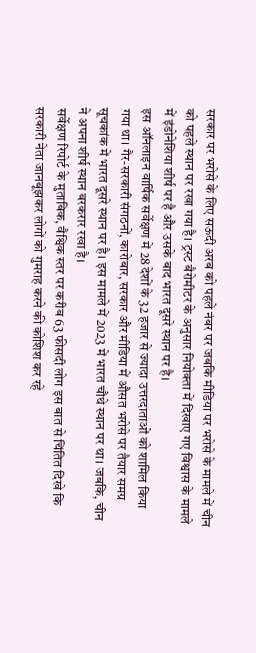सरकार पर भरोसे के लिए सऊदी अरब को पहले नंबर पर जबकि मीडिया पर भरोसे के मामले में चीन को पहले स्थान पर रखा गया है। ट्रस्ट बैरोमीटर के अनुसार नियोक्ता में दिखाए गए विश्वास के मामले में इंडोनेशिया शीर्ष पर है और उसके बाद भारत दूसरे स्थान पर है।
इस ऑनलाइन वार्षिक सर्वेक्षण में 28 देशों के 32 हजार से ज्यादा उत्तरदाताओं को शामिल किया गया था। गैर-सरकारी संगठनों, कारोबार, सरकार और मीडिया में औसत भरोसे पर तैयार समग्र सूचकांक में भारत दूसरे स्थान पर है। इस मामले में 2023 में भारत चौथे स्थान पर था। जबकि, चीन ने अपना शीर्ष स्थान बरकरार रखा है।
सर्वेक्षण रिपोर्ट के मुताबिक, वैश्विक स्तर पर करीब 63 फीसदी लोग इस बात से चिंतित दिखे कि सरकारी नेता जानबूझकर लोगों को गुमराह करने की कोशिश कर रहे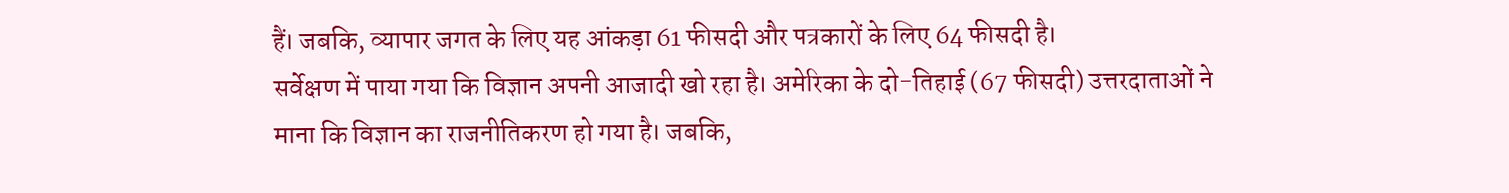हैं। जबकि, व्यापार जगत के लिए यह आंकड़ा 61 फीसदी और पत्रकारों के लिए 64 फीसदी है।
सर्वेक्षण में पाया गया कि विज्ञान अपनी आजादी खो रहा है। अमेरिका के दो-तिहाई (67 फीसदी) उत्तरदाताओं ने माना कि विज्ञान का राजनीतिकरण हो गया है। जबकि,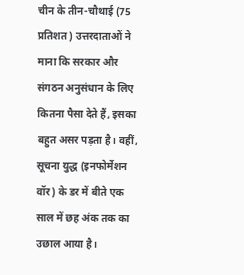चीन के तीन-चौथाई (75 प्रतिशत) उत्तरदाताओं ने माना कि सरकार और संगठन अनुसंधान के लिए कितना पैसा देते हैं, इसका बहुत असर पड़ता है। वहीं, सूचना युद्ध (इनफोर्मेशन वॉर) के डर में बीते एक साल में छह अंक तक का उछाल आया है।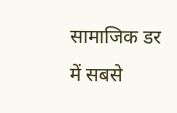सामाजिक डर में सबसे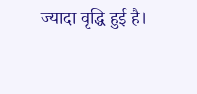ज्यादा वृद्धि हुई है।